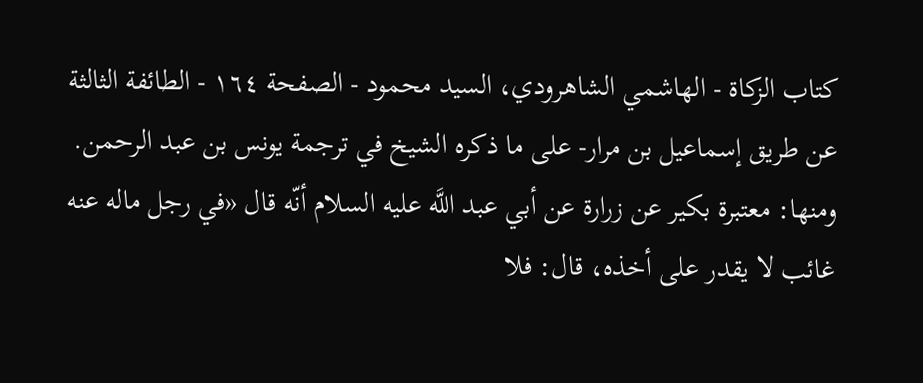كتاب الزكاة - الهاشمي الشاهرودي، السيد محمود - الصفحة ١٦٤ - الطائفة الثالثة
عن طريق إسماعيل بن مرار- على ما ذكره الشيخ في ترجمة يونس بن عبد الرحمن.
ومنها: معتبرة بكير عن زرارة عن أبي عبد اللَّه عليه السلام أنّه قال «في رجل ماله عنه غائب لا يقدر على أخذه، قال: فلا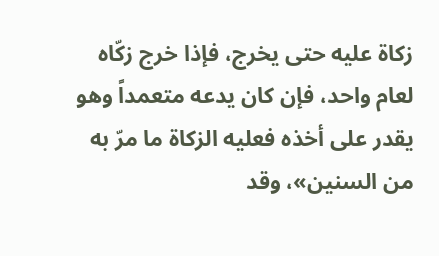زكاة عليه حتى يخرج، فإذا خرج زكّاه لعام واحد، فإن كان يدعه متعمداً وهو يقدر على أخذه فعليه الزكاة ما مرّ به من السنين»، وقد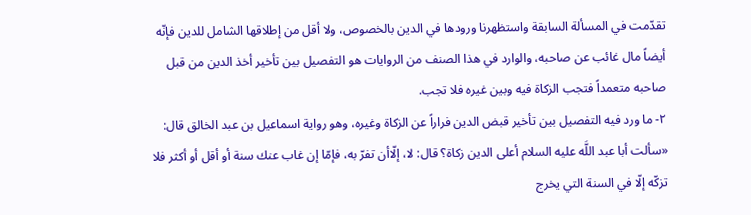تقدّمت في المسألة السابقة واستظهرنا ورودها في الدين بالخصوص، ولا أقل من إطلاقها الشامل للدين فإنّه أيضاً مال غائب عن صاحبه، والوارد في هذا الصنف من الروايات هو التفصيل بين تأخير أخذ الدين من قبل صاحبه متعمداً فتجب الزكاة فيه وبين غيره فلا تجب.
٢- ما ورد فيه التفصيل بين تأخير قبض الدين فراراً عن الزكاة وغيره، وهو رواية اسماعيل بن عبد الخالق قال: «سألت أبا عبد اللَّه عليه السلام أعلى الدين زكاة؟ قال: لا، إلّاأن تفرّ به، فإمّا إن غاب عنك سنة أو أقل أو أكثر فلا تزكّه إلّا في السنة التي يخرج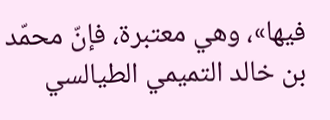فيها»، وهي معتبرة، فإنّ محمّد بن خالد التميمي الطيالسي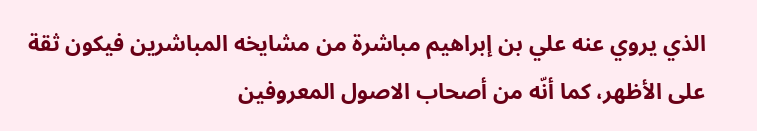الذي يروي عنه علي بن إبراهيم مباشرة من مشايخه المباشرين فيكون ثقة على الأظهر، كما أنّه من أصحاب الاصول المعروفين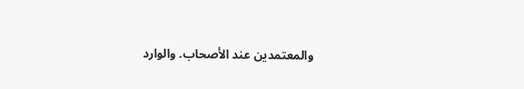والمعتمدين عند الأصحاب. والوارد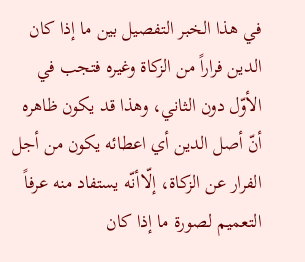في هذا الخبر التفصيل بين ما إذا كان الدين فراراً من الزكاة وغيره فتجب في الأوّل دون الثاني، وهذا قد يكون ظاهره أنّ أصل الدين أي اعطائه يكون من أجل الفرار عن الزكاة، إلّاأنّه يستفاد منه عرفاً التعميم لصورة ما إذا كان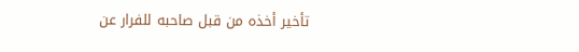تأخير أخذه من قبل صاحبه للفرار عن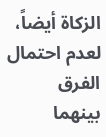الزكاة أيضاً، لعدم احتمال الفرق بينهما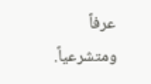عرفاً ومتشرعياً.